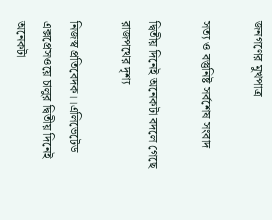জনগণের মুখপাত্র

সত্য ও বস্তুনিষ্ট সর্বশেষ সংবাদ

দ্বিতীয় দিনেই অনেকটা বদলে গেছে রাজপথের দৃশ্য

নিজস্ব প্রতিবেদক।।এলিভেটেড এক্সপ্রেসওয়ে চালুর দ্বিতীয় দিনেই অনেকটা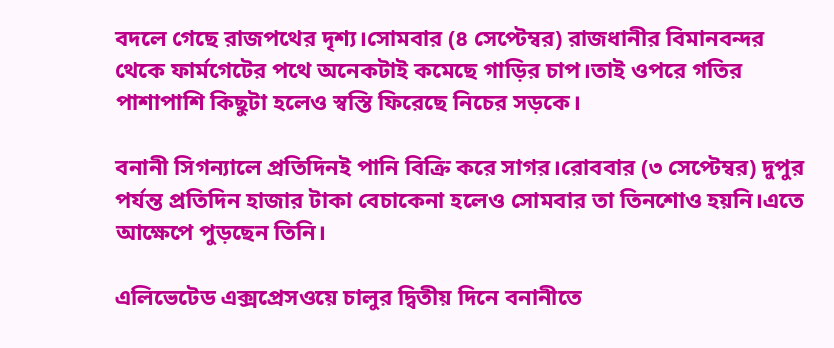বদলে গেছে রাজপথের দৃশ্য।সোমবার (৪ সেপ্টেম্বর) রাজধানীর বিমানবন্দর থেকে ফার্মগেটের পথে অনেকটাই কমেছে গাড়ির চাপ।তাই ওপরে গতির পাশাপাশি কিছুটা হলেও স্বস্তি ফিরেছে নিচের সড়কে।

বনানী সিগন্যালে প্রতিদিনই পানি বিক্রি করে সাগর।রোববার (৩ সেপ্টেম্বর) দুপুর পর্যন্ত প্রতিদিন হাজার টাকা বেচাকেনা হলেও সোমবার তা তিনশোও হয়নি।এতে আক্ষেপে পুড়ছেন তিনি।

এলিভেটেড এক্সপ্রেসওয়ে চালুর দ্বিতীয় দিনে বনানীতে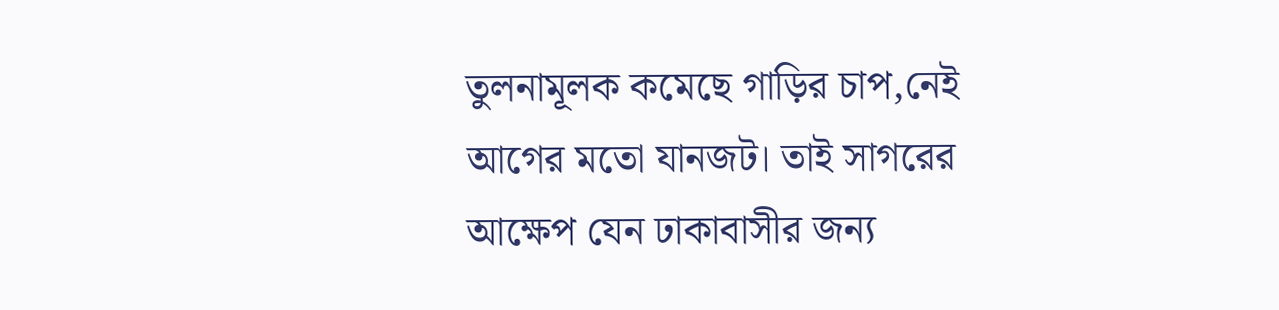তুলনামূলক কমেছে গাড়ির চাপ,নেই আগের মতো যানজট। তাই সাগরের আক্ষেপ যেন ঢাকাবাসীর জন্য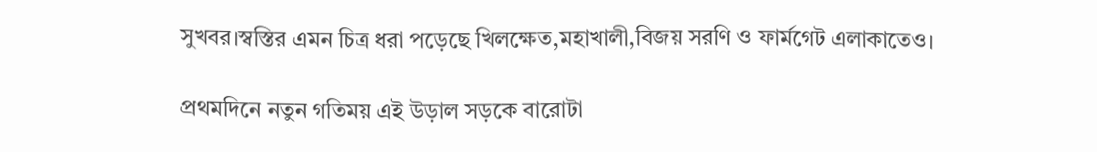সুখবর।স্বস্তির এমন চিত্র ধরা পড়েছে খিলক্ষেত,মহাখালী,বিজয় সরণি ও ফার্মগেট এলাকাতেও।

প্রথমদিনে নতুন গতিময় এই উড়াল সড়কে বারোটা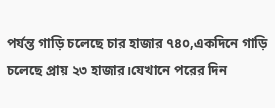পর্যন্ত গাড়ি চলেছে চার হাজার ৭৪০,একদিনে গাড়ি চলেছে প্রায় ২৩ হাজার।যেখানে পরের দিন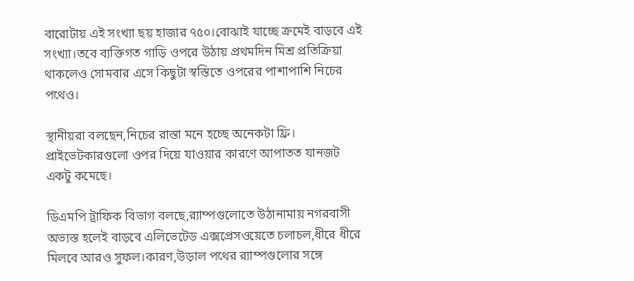বারোটায় এই সংখ্যা ছয় হাজার ৭৫০।বোঝাই যাচ্ছে ক্রমেই বাড়বে এই সংখ্যা।তবে ব্যক্তিগত গাড়ি ওপরে উঠায় প্রথমদিন মিশ্র প্রতিক্রিয়া থাকলেও সোমবার এসে কিছুটা স্বস্তিতে ওপরের পাশাপাশি নিচের পথেও।

স্থানীয়রা বলছেন,নিচের রাস্তা মনে হচ্ছে অনেকটা ফ্রি। প্রাইভেটকারগুলো ওপর দিয়ে যাওয়ার কারণে আপাতত যানজট একটু কমেছে।

ডিএমপি ট্রাফিক বিভাগ বলছে,র‌্যাম্পগুলোতে উঠানামায় নগরবাসী অভ্যস্ত হলেই বাড়বে এলিভেটেড এক্সপ্রেসওয়েতে চলাচল,ধীরে ধীরে মিলবে আরও সুফল।কারণ,উড়াল পথের র‌্যাম্পগুলোর সঙ্গে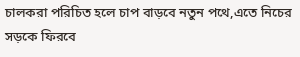চালকরা পরিচিত হলে চাপ বাড়বে নতুন পথে,এতে নিচের সড়কে ফিরবে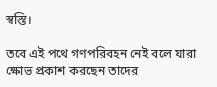স্বস্তি।

তবে এই পথে গণপরিবহন নেই বলে যারা ক্ষোভ প্রকাশ করছেন তাদের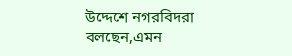উদ্দেশে নগরবিদরা বলছেন,এমন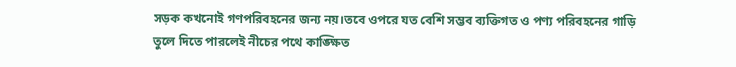সড়ক কখনোই গণপরিবহনের জন্য নয়।তবে ওপরে যত বেশি সম্ভব ব্যক্তিগত ও পণ্য পরিবহনের গাড়ি তুলে দিতে পারলেই নীচের পথে কাঙ্ক্ষিত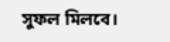সুফল মিলবে।